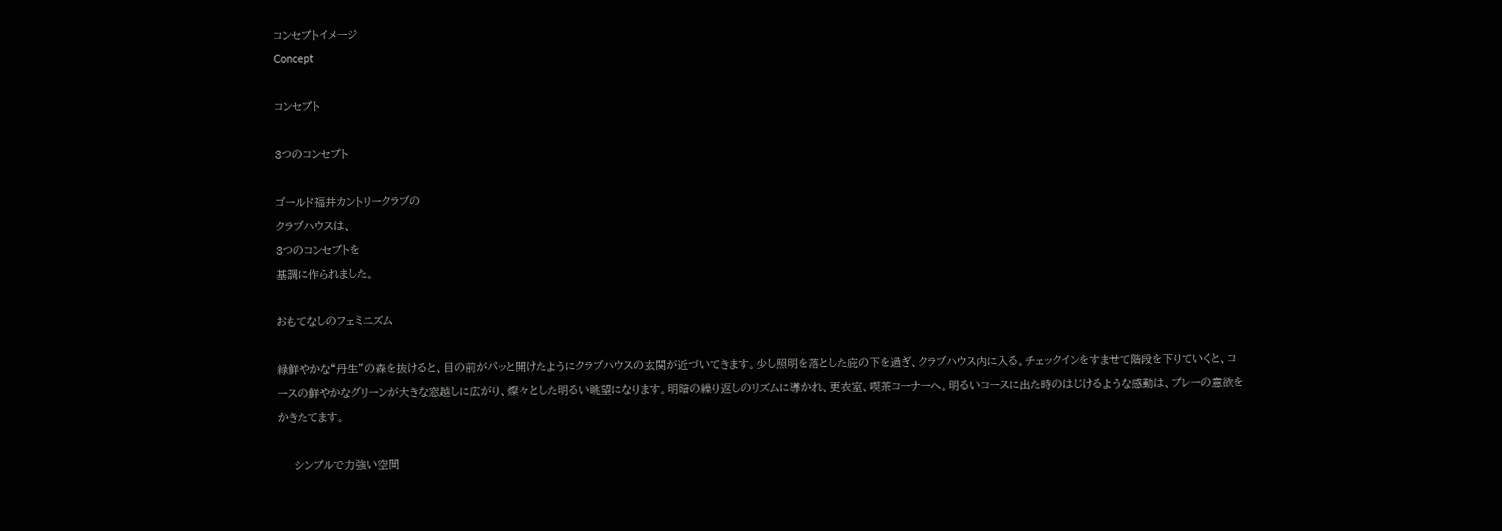コンセプトイメージ
Concept

コンセプト

3つのコンセプト

ゴールド福井カントリークラブの
クラブハウスは、
3つのコンセプトを
基調に作られました。

おもてなしのフェミニズム

緑鮮やかな“丹生”の森を抜けると、目の前がパッと開けたようにクラブハウスの玄関が近づいてきます。少し照明を落とした庇の下を過ぎ、クラブハウス内に入る。チェックインをすませて階段を下りていくと、コースの鮮やかなグリーンが大きな窓越しに広がり、燦々とした明るい眺望になります。明暗の繰り返しのリズムに導かれ、更衣室、喫茶コーナーへ。明るいコースに出た時のはじけるような感動は、プレーの意欲をかきたてます。

    シンプルで力強い空間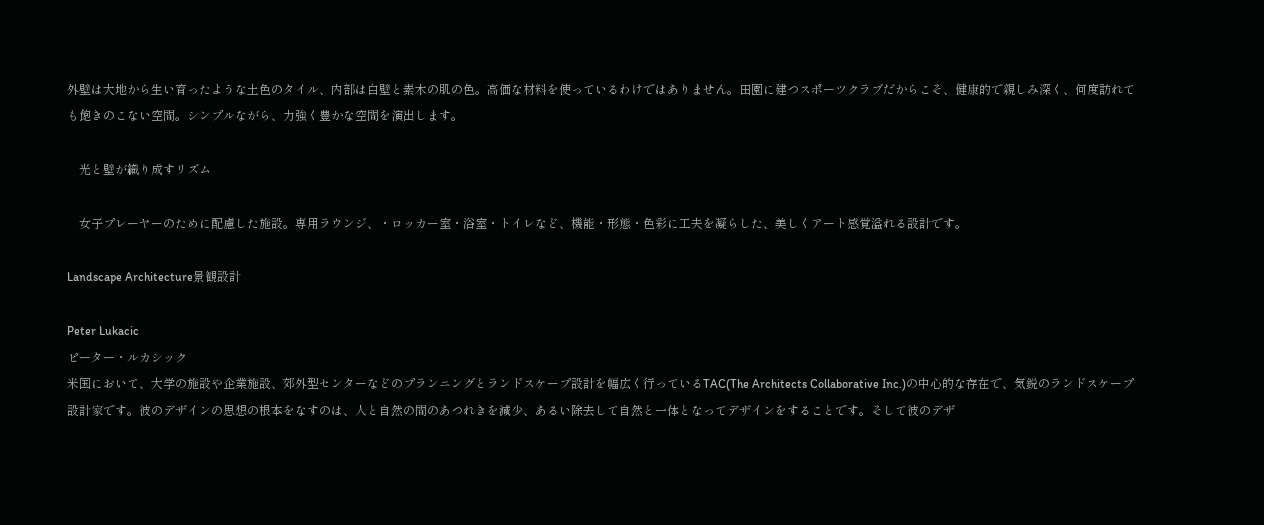外壁は大地から生い育ったような土色のタイル、内部は白壁と素木の肌の色。高価な材料を使っているわけではありません。田園に建つスポーツクラブだからこそ、健康的で親しみ深く、何度訪れても飽きのこない空間。シンプルながら、力強く豊かな空間を演出します。

    光と壁が織り成すリズム

    女子プレーヤーのために配慮した施設。専用ラウンジ、・ロッカー室・浴室・トイレなど、機能・形態・色彩に工夫を凝らした、美しくアート感覚溢れる設計です。

Landscape Architecture景観設計

Peter Lukacic
ピーター・ルカシック
米国において、大学の施設や企業施設、郊外型センターなどのプランニングとランドスケープ設計を幅広く行っているTAC(The Architects Collaborative Inc.)の中心的な存在で、気鋭のランドスケープ設計家です。彼のデザインの思想の根本をなすのは、人と自然の間のあつれきを減少、あるい除去して自然と一体となってデザインをすることです。そして彼のデザ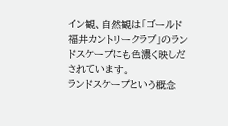イン観、自然観は「ゴールド福井カントリークラブ」のランドスケープにも色濃く映しだされています。
ランドスケープという概念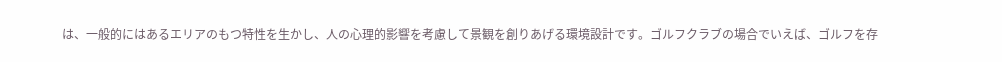は、一般的にはあるエリアのもつ特性を生かし、人の心理的影響を考慮して景観を創りあげる環境設計です。ゴルフクラブの場合でいえば、ゴルフを存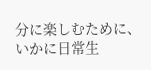分に楽しむために、いかに日常生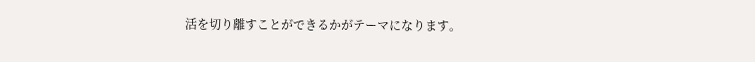活を切り離すことができるかがテーマになります。